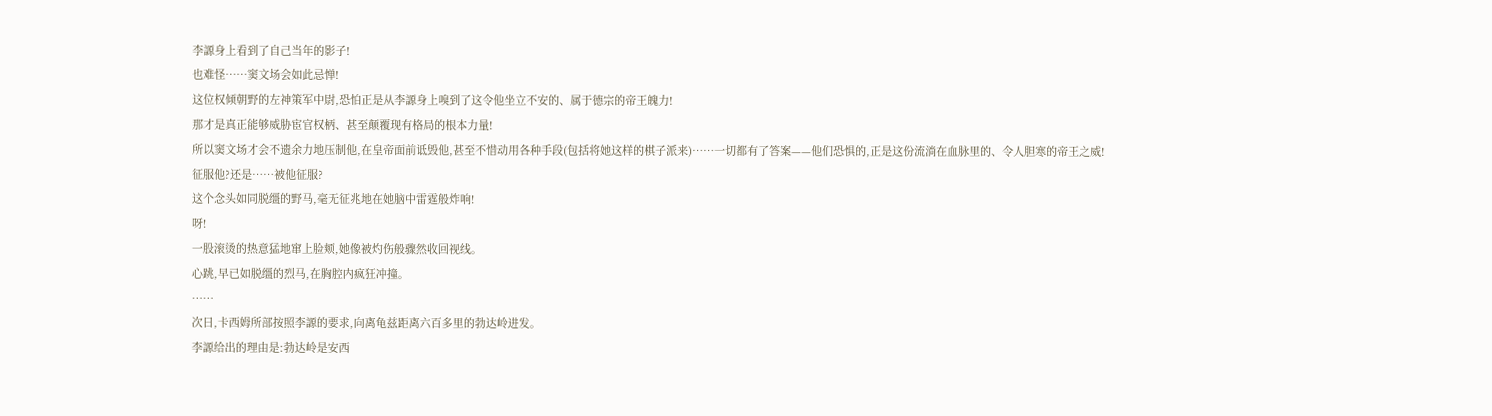李謜身上看到了自己当年的影子!
也难怪……窦文场会如此忌惮!
这位权倾朝野的左神策军中尉,恐怕正是从李謜身上嗅到了这令他坐立不安的、属于德宗的帝王魄力!
那才是真正能够威胁宦官权柄、甚至颠覆现有格局的根本力量!
所以窦文场才会不遗余力地压制他,在皇帝面前诋毁他,甚至不惜动用各种手段(包括将她这样的棋子派来)……一切都有了答案——他们恐惧的,正是这份流淌在血脉里的、令人胆寒的帝王之威!
征服他?还是……被他征服?
这个念头如同脱缰的野马,毫无征兆地在她脑中雷霆般炸响!
呀!
一股滚烫的热意猛地窜上脸颊,她像被灼伤般骤然收回视线。
心跳,早已如脱缰的烈马,在胸腔内疯狂冲撞。
……
次日,卡西姆所部按照李謜的要求,向离龟兹距离六百多里的勃达岭进发。
李謜给出的理由是:勃达岭是安西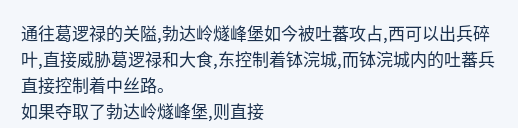通往葛逻禄的关隘,勃达岭燧峰堡如今被吐蕃攻占,西可以出兵碎叶,直接威胁葛逻禄和大食,东控制着钵浣城,而钵浣城内的吐蕃兵直接控制着中丝路。
如果夺取了勃达岭燧峰堡,则直接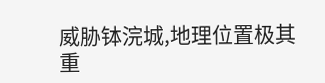威胁钵浣城,地理位置极其重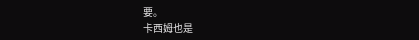要。
卡西姆也是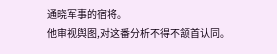通晓军事的宿将。
他审视舆图,对这番分析不得不颔首认同。